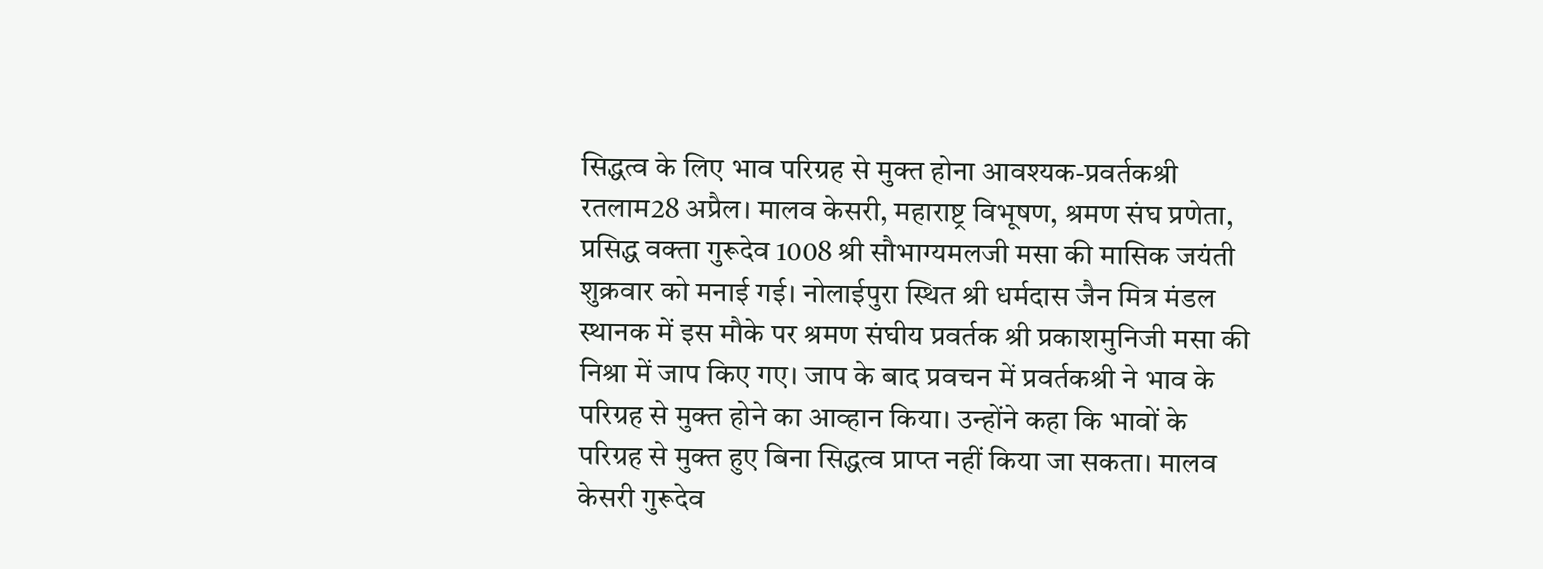सिद्धत्व के लिए भाव परिग्रह से मुक्त होना आवश्यक-प्रवर्तकश्री
रतलाम28 अप्रैल। मालव केसरी, महाराष्ट्र विभूषण, श्रमण संघ प्रणेता, प्रसिद्ध वक्ता गुरूदेव 1008 श्री सौभाग्यमलजी मसा की मासिक जयंती शुक्रवार को मनाई गई। नोलाईपुरा स्थित श्री धर्मदास जैन मित्र मंडल स्थानक में इस मौके पर श्रमण संघीय प्रवर्तक श्री प्रकाशमुनिजी मसा की निश्रा में जाप किए गए। जाप के बाद प्रवचन में प्रवर्तकश्री ने भाव के परिग्रह से मुक्त होने का आव्हान किया। उन्होंने कहा कि भावों के परिग्रह से मुक्त हुए बिना सिद्धत्व प्राप्त नहीं किया जा सकता। मालव केसरी गुरूदेव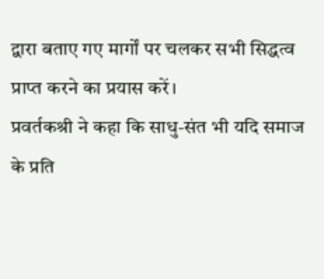द्वारा बताए गए मार्गों पर चलकर सभी सिद्धत्व प्राप्त करने का प्रयास करें।
प्रवर्तकश्री ने कहा कि साधु-संत भी यदि समाज के प्रति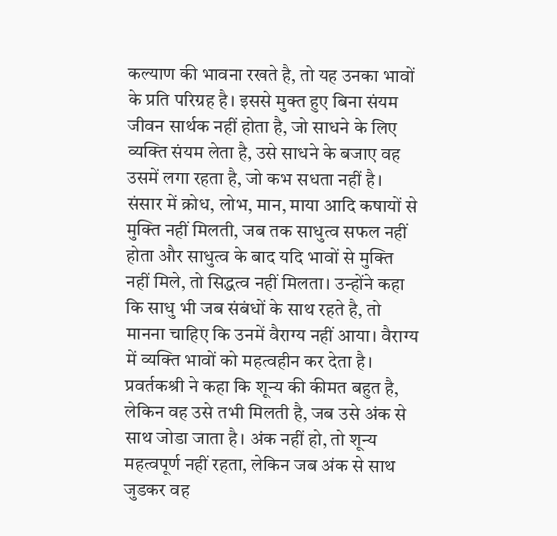कल्याण की भावना रखते है, तो यह उनका भावों के प्रति परिग्रह है। इससे मुक्त हुए बिना संयम जीवन सार्थक नहीं होता है, जो साधने के लिए व्यक्ति संयम लेता है, उसे साधने के बजाए वह उसमें लगा रहता है, जो कभ सधता नहीं है। संसार में क्रोध, लोभ, मान, माया आदि कषायों से मुक्ति नहीं मिलती, जब तक साधुत्व सफल नहीं होता और साधुत्व के बाद यदि भावों से मुक्ति नहीं मिले, तो सिद्धत्व नहीं मिलता। उन्होंने कहा कि साधु भी जब संबंधों के साथ रहते है, तो मानना चाहिए कि उनमें वैराग्य नहीं आया। वैराग्य में व्यक्ति भावों को महत्वहीन कर देता है।
प्रवर्तकश्री ने कहा कि शून्य की कीमत बहुत है, लेकिन वह उसे तभी मिलती है, जब उसे अंक से साथ जोडा जाता है। अंक नहीं हो, तो शून्य महत्वपूर्ण नहीं रहता, लेकिन जब अंक से साथ जुडकर वह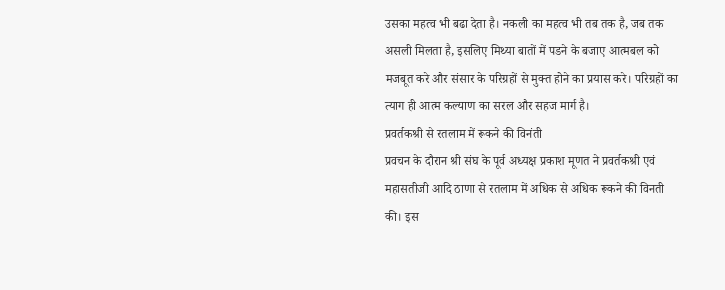उसका महत्व भी बढा देता है। नकली का महत्व भी तब तक है, जब तक असली मिलता है, इसलिए मिथ्या बातों में पडने के बजाए आत्मबल को मजबूत करे और संसार के परिग्रहों से मुक्त होने का प्रयास करे। परिग्रहों का त्याग ही आत्म कल्याण का सरल और सहज मार्ग है।
प्रवर्तकश्री से रतलाम में रूकने की विनंती
प्रवचन के दौरान श्री संघ के पूर्व अध्यक्ष प्रकाश मूणत ने प्रवर्तकश्री एवं महासतीजी आदि ठाणा से रतलाम में अधिक से अधिक रूकने की विनती की। इस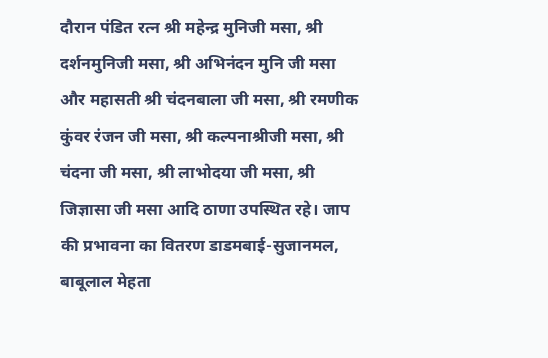दौरान पंडित रत्न श्री महेन्द्र मुनिजी मसा, श्री दर्शनमुनिजी मसा, श्री अभिनंदन मुनि जी मसा और महासती श्री चंदनबाला जी मसा, श्री रमणीक कुंवर रंजन जी मसा, श्री कल्पनाश्रीजी मसा, श्री चंदना जी मसा, श्री लाभोदया जी मसा, श्री जिज्ञासा जी मसा आदि ठाणा उपस्थित रहे। जाप की प्रभावना का वितरण डाडमबाई-सुजानमल, बाबूलाल मेहता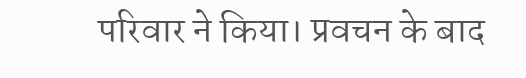परिवार ने किया। प्रवचन के बाद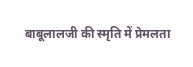बाबूलालजी की स्मृति में प्रेमलता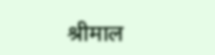श्रीमाल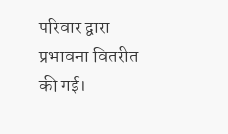परिवार द्वारा प्रभावना वितरीत की गई।